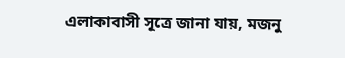এলাকাবাসী সূত্রে জানা যায়, মজনু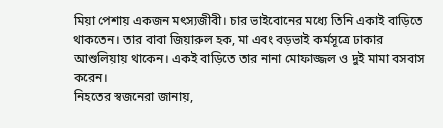মিয়া পেশায় একজন মৎস্যজীবী। চার ভাইবোনের মধ্যে তিনি একাই বাড়িতে থাকতেন। তার বাবা জিয়ারুল হক, মা এবং বড়ভাই কর্মসূত্রে ঢাকার আশুলিয়ায় থাকেন। একই বাড়িতে তার নানা মোফাজ্জল ও দুই মামা বসবাস করেন।
নিহতের স্বজনেরা জানায়,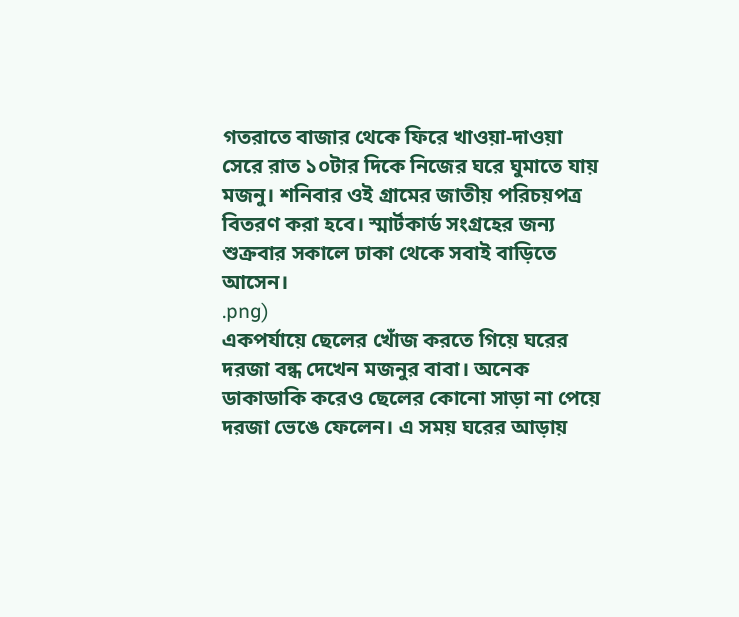গতরাতে বাজার থেকে ফিরে খাওয়া-দাওয়া সেরে রাত ১০টার দিকে নিজের ঘরে ঘুমাতে যায় মজনু। শনিবার ওই গ্রামের জাতীয় পরিচয়পত্র বিতরণ করা হবে। স্মার্টকার্ড সংগ্রহের জন্য শুক্রবার সকালে ঢাকা থেকে সবাই বাড়িতে আসেন।
.png)
একপর্যায়ে ছেলের খোঁজ করতে গিয়ে ঘরের দরজা বন্ধ দেখেন মজনুর বাবা। অনেক ডাকাডাকি করেও ছেলের কোনো সাড়া না পেয়ে দরজা ভেঙে ফেলেন। এ সময় ঘরের আড়ায়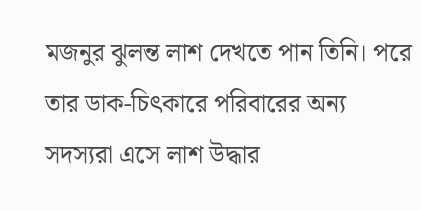মজনুর ঝুলন্ত লাশ দেখতে পান তিনি। পরে তার ডাক-চিৎকারে পরিবারের অন্য সদস্যরা এসে লাশ উদ্ধার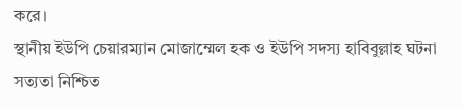করে।
স্থানীয় ইউপি চেয়ারম্যান মোজাম্মেল হক ও ইউপি সদস্য হাবিবুল্লাহ ঘটনা সত্যতা নিশ্চিত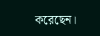করেছেন।